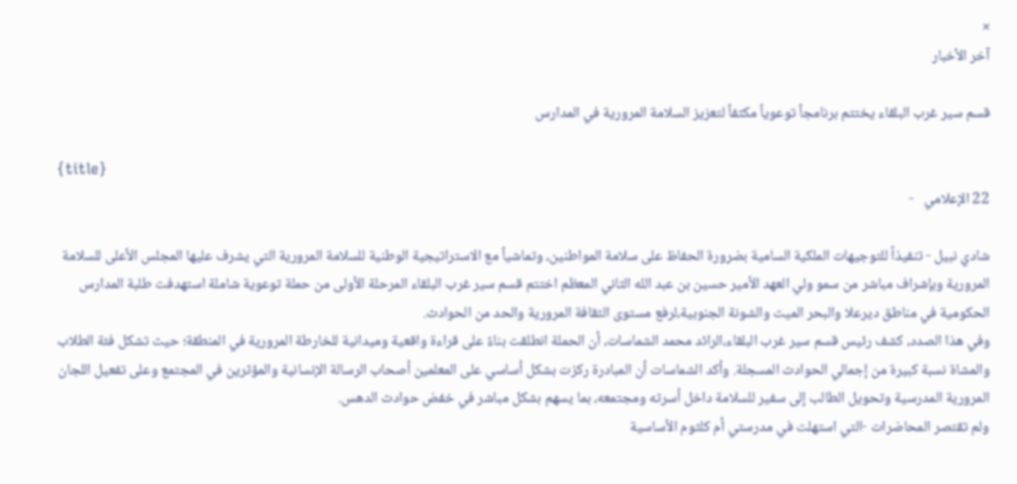×
آخر الأخبار

قسم سير غرب البلقاء يختتم برنامجاً توعوياً مكثفاً لتعزيز السلامة المرورية في المدارس

{title}
22 الإعلامي   -

شادي نبيل - تنفيذاً للتوجيهات الملكية السامية بضرورة الحفاظ على سلامة المواطنين، وتماشياً مع الاستراتيجية الوطنية للسلامة المرورية التي يشرف عليها المجلس الأعلى للسلامة المرورية وبإشراف مباشر من سمو ولي العهد الأمير حسين بن عبد الله الثاني المعظم اختتم قسم سير غرب البلقاء المرحلة الأولى من حملة توعوية شاملة استهدفت طلبة المدارس الحكومية في مناطق ديرعلا والبحر الميت والشونة الجنوبية،لرفع مستوى الثقافة المرورية والحد من الحوادث.
وفي هذا الصدد، كشف رئيس قسم سير غرب البلقاء،الرائد محمد الشماسات، أن الحملة انطلقت بناءً على قراءة واقعية وميدانية للخارطة المرورية في المنطقة؛ حيث تشكل فئة الطلاب والمشاة نسبة كبيرة من إجمالي الحوادث المسجلة. وأكد الشماسات أن المبادرة ركزت بشكل أساسي على المعلمين أصحاب الرسالة الإنسانية والمؤثرين في المجتمع وعلى تفعيل اللجان المرورية المدرسية وتحويل الطالب إلى سفير للسلامة داخل أسرته ومجتمعه، بما يسهم بشكل مباشر في خفض حوادث الدهس.
ولم تقتصر المحاضرات -التي استهلت في مدرستي أم كلثوم الأساسية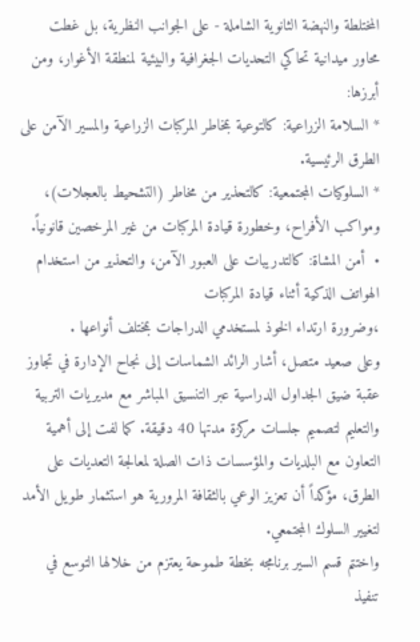المختلطة والنهضة الثانوية الشاملة - على الجوانب النظرية، بل غطت محاور ميدانية تحاكي التحديات الجغرافية والبيئية لمنطقة الأغوار، ومن أبرزها:
* السلامة الزراعية: كالتوعية بمخاطر المركبات الزراعية والمسير الآمن على الطرق الرئيسية.
* السلوكيات المجتمعية: كالتحذير من مخاطر (التشحيط بالعجلات)، ومواكب الأفراح، وخطورة قيادة المركبات من غير المرخصين قانونياً.
•  أمن المشاة: كالتدريبات على العبور الآمن، والتحذير من استخدام الهواتف الذكية أثناء قيادة المركبات
،وضرورة ارتداء الخوذ لمستخدمي الدراجات بمختلف أنواعها .
وعلى صعيد متصل، أشار الرائد الشماسات إلى نجاح الإدارة في تجاوز عقبة ضيق الجداول الدراسية عبر التنسيق المباشر مع مديريات التربية والتعليم لتصميم جلسات مركزة مدتها 40 دقيقة. كما لفت إلى أهمية التعاون مع البلديات والمؤسسات ذات الصلة لمعالجة التعديات على الطرق، مؤكداً أن تعزيز الوعي بالثقافة المرورية هو استثمار طويل الأمد لتغيير السلوك المجتمعي.
واختتم قسم السير برنامجه بخطة طموحة يعتزم من خلالها التوسع في تنفيذ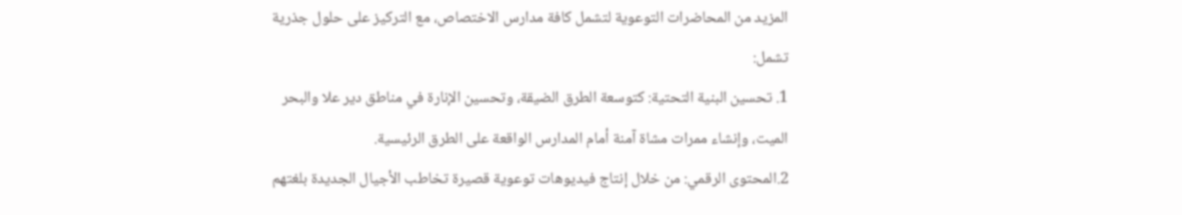المزيد من المحاضرات التوعوية لتشمل كافة مدارس الاختصاص، مع التركيز على حلول جذرية تشمل:
1. تحسين البنية التحتية: كتوسعة الطرق الضيقة، وتحسين الإنارة في مناطق دير علا والبحر الميت، وإنشاء ممرات مشاة آمنة أمام المدارس الواقعة على الطرق الرئيسية.
2.المحتوى الرقمي: من خلال إنتاج فيديوهات توعوية قصيرة تخاطب الأجيال الجديدة بلغتهم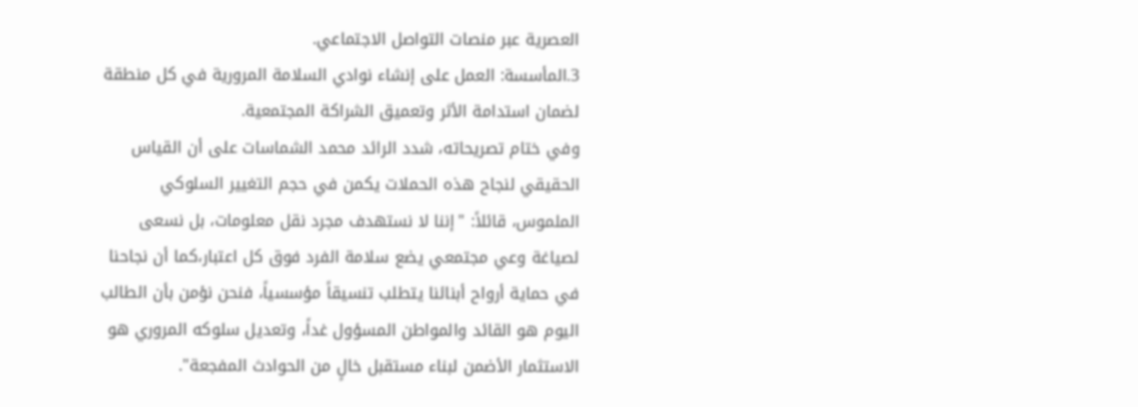العصرية عبر منصات التواصل الاجتماعي.
3.المأسسة: العمل على إنشاء نوادي السلامة المرورية في كل منطقة لضمان استدامة الأثر وتعميق الشراكة المجتمعية.
وفي ختام تصريحاته، شدد الرائد محمد الشماسات على أن القياس الحقيقي لنجاح هذه الحملات يكمن في حجم التغيير السلوكي الملموس، قائلاً: "إننا لا نستهدف مجرد نقل معلومات، بل نسعى لصياغة وعي مجتمعي يضع سلامة الفرد فوق كل اعتبار،كما أن نجاحنا في حماية أرواح أبنائنا يتطلب تنسيقاً مؤسسياً، فنحن نؤمن بأن الطالب اليوم هو القائد والمواطن المسؤول غداً، وتعديل سلوكه المروري هو الاستثمار الأضمن لبناء مستقبل خالٍ من الحوادث المفجعة".